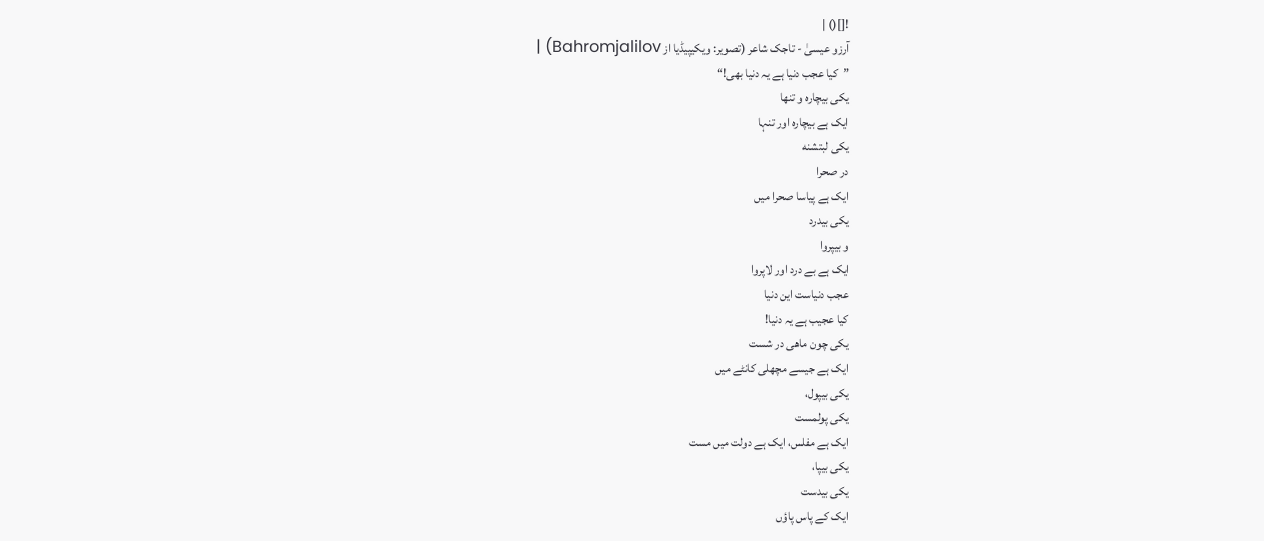![]() |
آرزو عیسیٰ - تاجک شاعر (تصویر: ویکیپیڈیا از Bahromjalilov) |
”کیا عجب دنیا ہے یہ دنیا بھی!“
یکی بیچاره و تنها
ایک ہے بیچارہ اور تنہا
یکی لبتشنه
در صحرا
ایک ہے پیاسا صحرا میں
یکی بیدرد
و بیپروا
ایک ہے بے درد اور لاپروا
عجب دنیاست این دنیا
کیا عجیب ہے یہ دنیا!
یکی چون ماهی در شست
ایک ہے جیسے مچھلی کانٹے میں
یکی بیپول،
یکی پولمست
ایک ہے مفلس، ایک ہے دولت میں مست
یکی بیپا،
یکی بیدست
ایک کے پاس پاؤں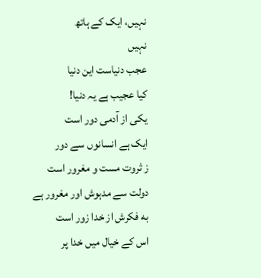نہیں، ایک کے ہاتھ
نہیں
عجب دنیاست این دنیا
کیا عجیب ہے یہ دنیا!
یکی از آدمی دور است
ایک ہے انسانوں سے دور
ز ثروت مست و مغرور است
دولت سے مدہوش اور مغرور ہے
به فکرش از خدا زور است
اس کے خیال میں خدا پر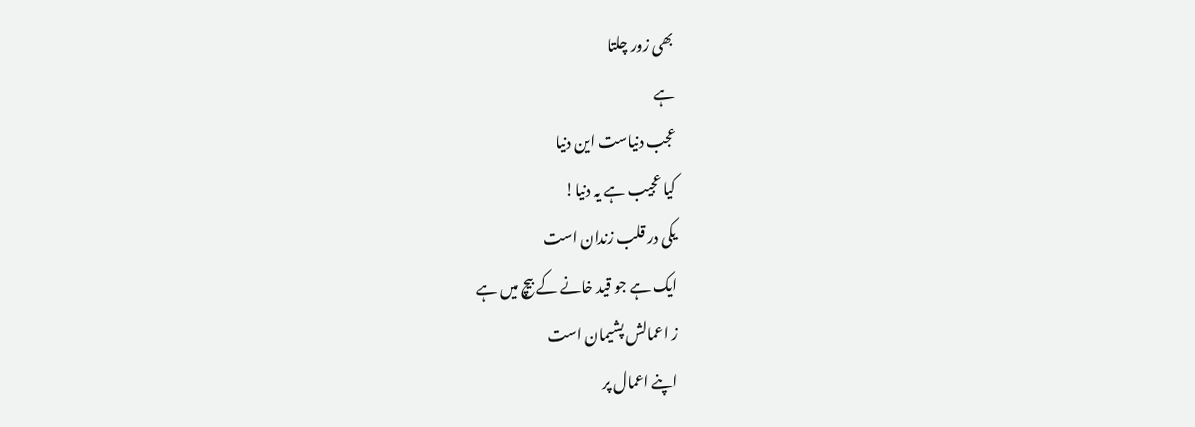بھی زور چلتا
ہے
عجب دنیاست این دنیا
کیا عجیب ہے یہ دنیا!
یکی در قلب زندان است
ایک ہے جو قید خانے کے بیچ میں ہے
ز اعمالش پشیمان است
اپنے اعمال پر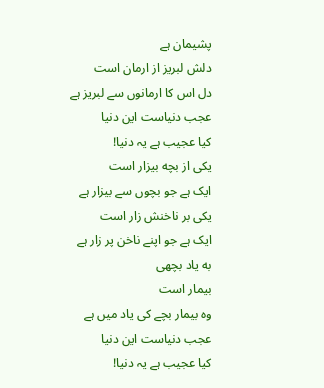پشیمان ہے
دلش لبریز از ارمان است
دل اس کا ارمانوں سے لبریز ہے
عجب دنیاست این دنیا
کیا عجیب ہے یہ دنیا!
یکی از بچه بیزار است
ایک ہے جو بچوں سے بیزار ہے
یکی بر ناخنش زار است
ایک ہے جو اپنے ناخن پر زار ہے
به یاد بچهی
بیمار است
وہ بیمار بچے کی یاد میں ہے
عجب دنیاست این دنیا
کیا عجیب ہے یہ دنیا!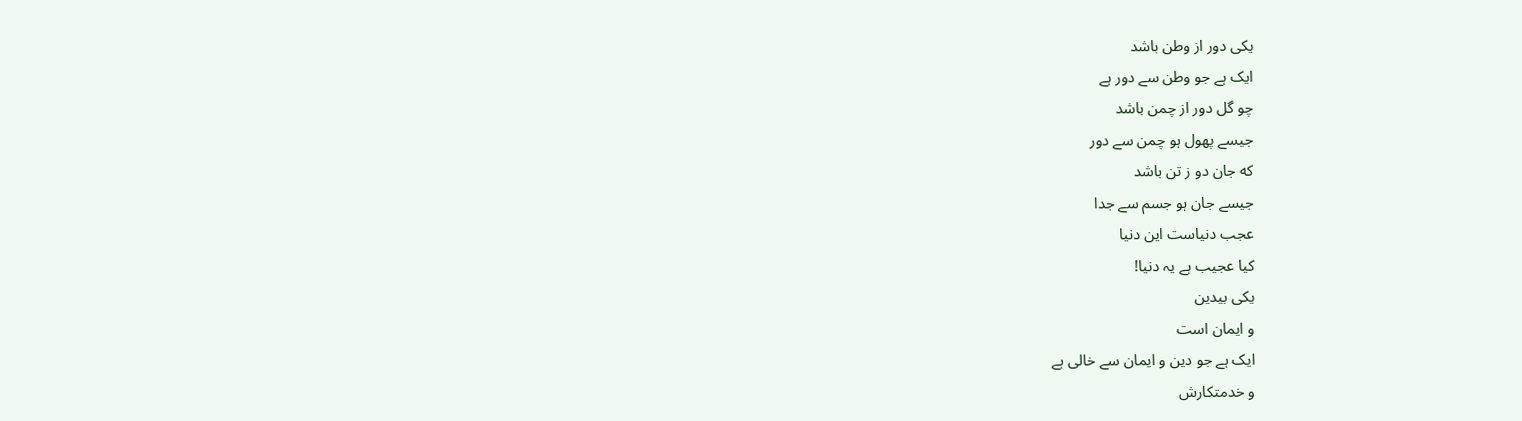یکی دور از وطن باشد
ایک ہے جو وطن سے دور ہے
چو گل دور از چمن باشد
جیسے پھول ہو چمن سے دور
که جان دو ز تن باشد
جیسے جان ہو جسم سے جدا
عجب دنیاست این دنیا
کیا عجیب ہے یہ دنیا!
یکی بیدین
و ایمان است
ایک ہے جو دین و ایمان سے خالی ہے
و خدمتکارش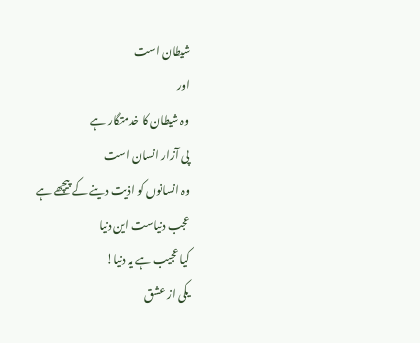شیطان است
اور
وہ شیطان کا خدمتگار ہے
پی آزار انسان است
وہ انسانوں کو اذیت دینے کے پیچھے ہے
عجب دنیاست این دنیا
کیا عجیب ہے یہ دنیا!
یکی از عشق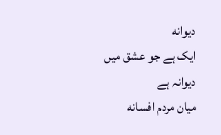دیوانه
ایک ہے جو عشق میں دیوانہ ہے
میان مردم افسانه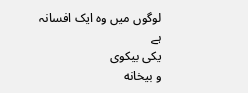لوگوں میں وہ ایک افسانہ ہے
یکی بیکوی
و بیخانه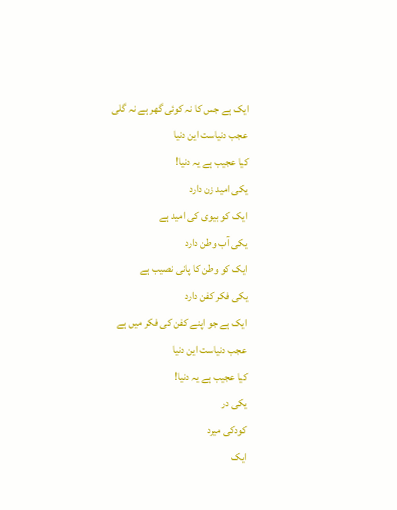ایک ہے جس کا نہ کوئی گھر ہے نہ گلی
عجب دنیاست این دنیا
کیا عجیب ہے یہ دنیا!
یکی امید زن دارد
ایک کو بیوی کی امید ہے
یکی آب وطن دارد
ایک کو وطن کا پانی نصیب ہے
یکی فکر کفن دارد
ایک ہے جو اپنے کفن کی فکر میں ہے
عجب دنیاست این دنیا
کیا عجیب ہے یہ دنیا!
یکی در
کودکی میرد
ایک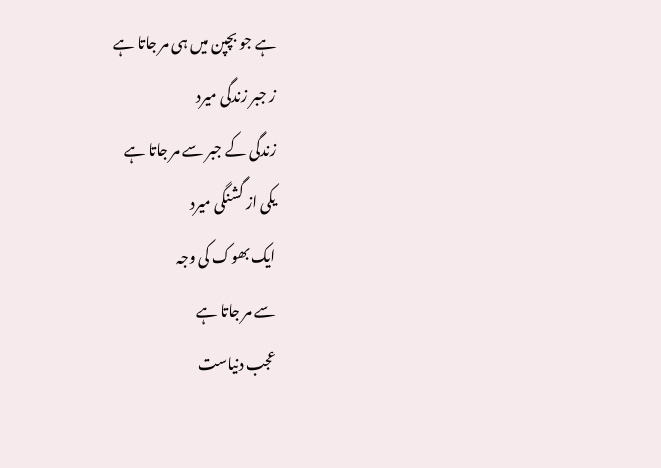ہے جو بچپن میں ہی مر جاتا ہے
ز جبر زندگی میرد
زندگی کے جبر سے مر جاتا ہے
یکی از گشنگی میرد
ایک بھوک کی وجہ
سے مر جاتا ہے
عجب دنیاست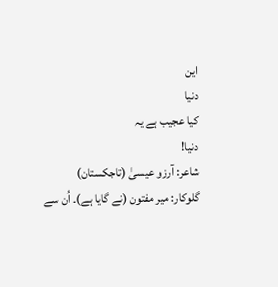این
دنیا
کیا عجیب ہے یہ
دنیا!
شاعر: آرزو عیسیٰ (تاجکستان)
گلوکار: میر مفتون (نے گایا ہے)۔ اُن سے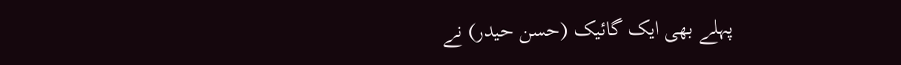پہلے بھی ایک گائیک (حسن حیدر) نے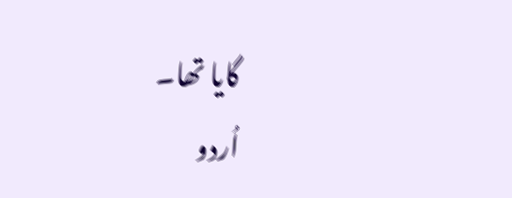گایا تھا۔
اُردو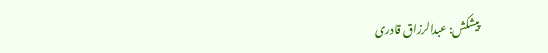پیشکش: عبدالرزاق قادری